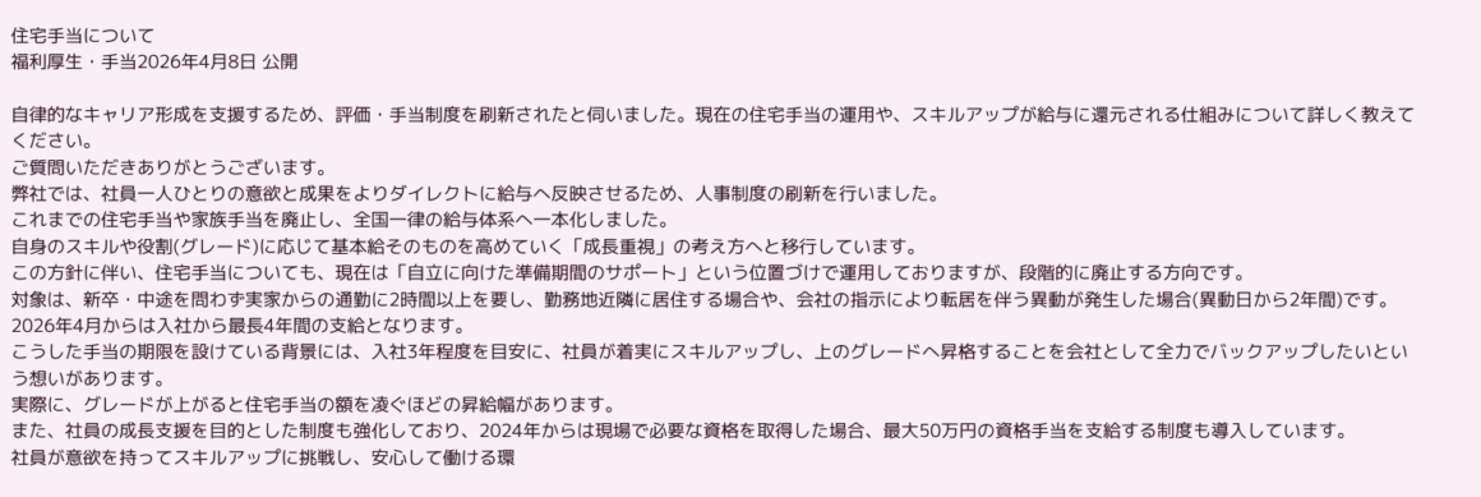住宅手当について
福利厚生・手当2026年4月8日 公開

自律的なキャリア形成を支援するため、評価・手当制度を刷新されたと伺いました。現在の住宅手当の運用や、スキルアップが給与に還元される仕組みについて詳しく教えてください。
ご質問いただきありがとうございます。
弊社では、社員一人ひとりの意欲と成果をよりダイレクトに給与へ反映させるため、人事制度の刷新を行いました。
これまでの住宅手当や家族手当を廃止し、全国一律の給与体系へ一本化しました。
自身のスキルや役割(グレード)に応じて基本給そのものを高めていく「成長重視」の考え方へと移行しています。
この方針に伴い、住宅手当についても、現在は「自立に向けた準備期間のサポート」という位置づけで運用しておりますが、段階的に廃止する方向です。
対象は、新卒・中途を問わず実家からの通勤に2時間以上を要し、勤務地近隣に居住する場合や、会社の指示により転居を伴う異動が発生した場合(異動日から2年間)です。
2026年4月からは入社から最長4年間の支給となります。
こうした手当の期限を設けている背景には、入社3年程度を目安に、社員が着実にスキルアップし、上のグレードへ昇格することを会社として全力でバックアップしたいという想いがあります。
実際に、グレードが上がると住宅手当の額を凌ぐほどの昇給幅があります。
また、社員の成長支援を目的とした制度も強化しており、2024年からは現場で必要な資格を取得した場合、最大50万円の資格手当を支給する制度も導入しています。
社員が意欲を持ってスキルアップに挑戦し、安心して働ける環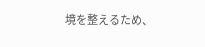境を整えるため、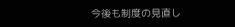今後も制度の見直し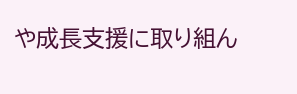や成長支援に取り組ん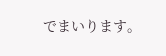でまいります。